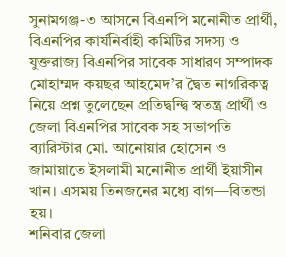সুনামগঞ্জ-৩ আসনে বিএনপি মনোনীত প্রার্থী, বিএনপির কার্যনির্বাহী কমিটির সদস্য ও যুক্তরাজ্য বিএনপির সাবেক সাধারণ সম্পাদক মোহাম্মদ কয়ছর আহমেদ’র দ্বৈত নাগরিকত্ব নিয়ে প্রশ্ন তুলেছেন প্রতিদ্বন্দ্বি স্বতন্ত্র প্রার্থী ও জেলা বিএনপির সাবেক সহ সভাপতি ব্যারিস্টার মো. আনোয়ার হোসেন ও জামায়াতে ইসলামী মনোনীত প্রার্থী ইয়াসীন খান। এসময় তিনজনের মধ্যে বাগ—বিতন্ডা হয়।
শনিবার জেলা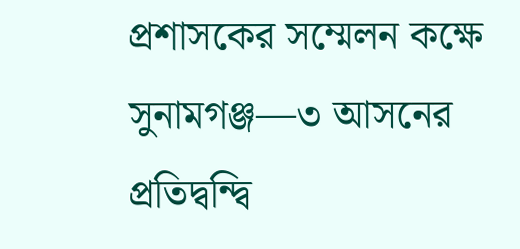প্রশাসকের সম্মেলন কক্ষে সুনামগঞ্জ—৩ আসনের প্রতিদ্বন্দ্বি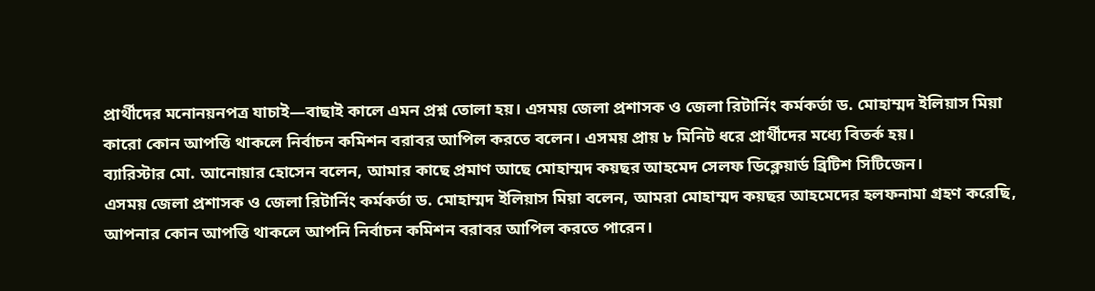প্রার্থীদের মনোনয়নপত্র যাচাই—বাছাই কালে এমন প্রশ্ন তোলা হয়। এসময় জেলা প্রশাসক ও জেলা রিটার্নিং কর্মকর্তা ড. মোহাম্মদ ইলিয়াস মিয়া কারো কোন আপত্তি থাকলে নির্বাচন কমিশন বরাবর আপিল করতে বলেন। এসময় প্রায় ৮ মিনিট ধরে প্রার্থীদের মধ্যে বিতর্ক হয়।
ব্যারিস্টার মো. আনোয়ার হোসেন বলেন, আমার কাছে প্রমাণ আছে মোহাম্মদ কয়ছর আহমেদ সেলফ ডিক্লেয়ার্ড ব্রিটিশ সিটিজেন।
এসময় জেলা প্রশাসক ও জেলা রিটার্নিং কর্মকর্তা ড. মোহাম্মদ ইলিয়াস মিয়া বলেন, আমরা মোহাম্মদ কয়ছর আহমেদের হলফনামা গ্রহণ করেছি, আপনার কোন আপত্তি থাকলে আপনি নির্বাচন কমিশন বরাবর আপিল করতে পারেন।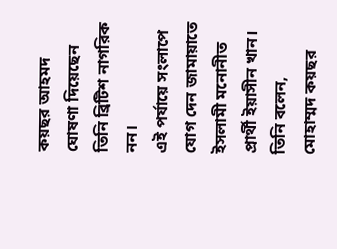কয়ছর আহমদ ঘোষণা দিয়েছেন তিনি ব্রিটিশ নাগরিক নন।
এই পর্যায়ে সংলাপে যোগ দেন জামায়াতে ইসলামী মনোনীত প্রার্থী ইয়াসীন খান। তিনি বলেন, মোহাম্মদ কয়ছর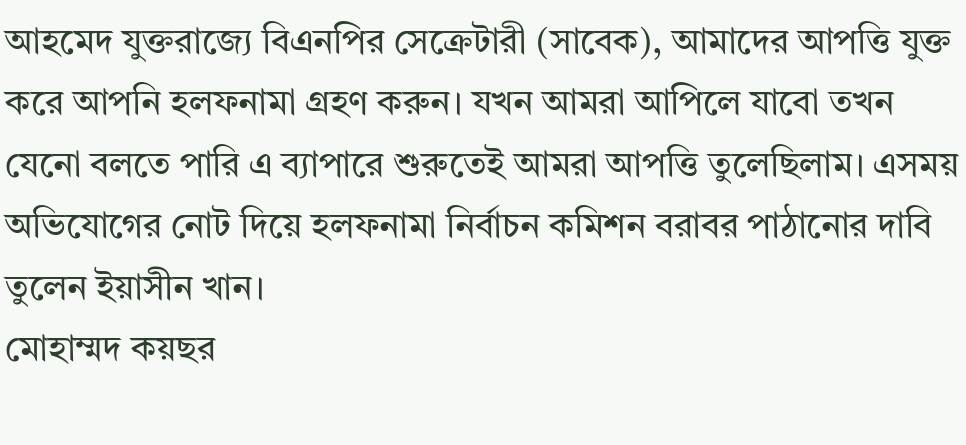আহমেদ যুক্তরাজ্যে বিএনপির সেক্রেটারী (সাবেক), আমাদের আপত্তি যুক্ত করে আপনি হলফনামা গ্রহণ করুন। যখন আমরা আপিলে যাবো তখন যেনো বলতে পারি এ ব্যাপারে শুরুতেই আমরা আপত্তি তুলেছিলাম। এসময় অভিযোগের নোট দিয়ে হলফনামা নির্বাচন কমিশন বরাবর পাঠানোর দাবি তুলেন ইয়াসীন খান।
মোহাম্মদ কয়ছর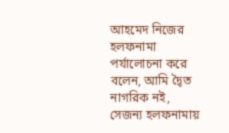আহমেদ নিজের হলফনামা পর্যালোচনা করে বলেন, আমি দ্বৈত নাগরিক নই, সেজন্য হলফনামায়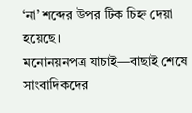‘না’ শব্দের উপর টিক চিহ্ন দেয়া হয়েছে।
মনোনয়নপত্র যাচাই—বাছাই শেষে সাংবাদিকদের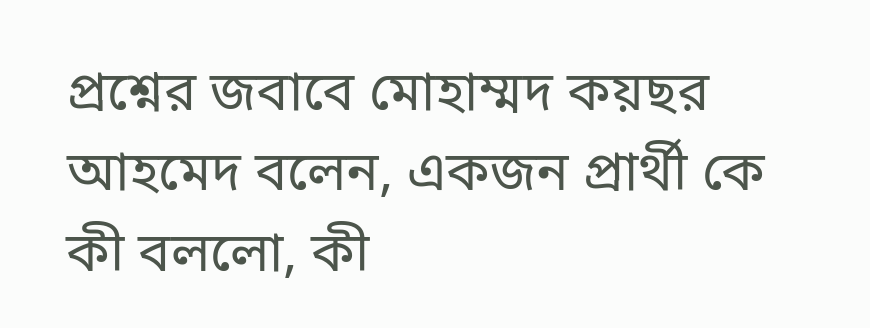প্রশ্নের জবাবে মোহাম্মদ কয়ছর আহমেদ বলেন, একজন প্রার্থী কে কী বললো, কী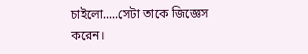চাইলো.....সেটা তাকে জিজ্ঞেস করেন।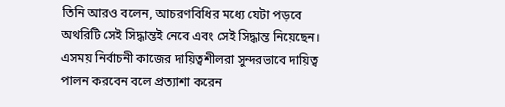তিনি আরও বলেন, আচরণবিধির মধ্যে যেটা পড়বে অথরিটি সেই সিদ্ধান্তই নেবে এবং সেই সিদ্ধান্ত নিয়েছেন। এসময় নির্বাচনী কাজের দায়িত্বশীলরা সুন্দরভাবে দায়িত্ব পালন করবেন বলে প্রত্যাশা করেন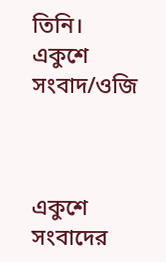তিনি।
একুশে সংবাদ/ওজি



একুশে সংবাদের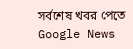সর্বশেষ খবর পেতে Google News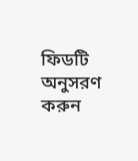ফিডটি অনুসরণ করুন